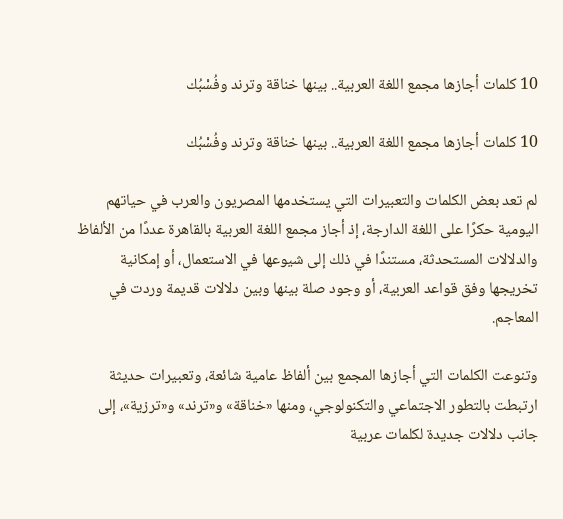10 كلمات أجازها مجمع اللغة العربية.. بينها خناقة وترند وفُسْبُك

10 كلمات أجازها مجمع اللغة العربية.. بينها خناقة وترند وفُسْبُك

لم تعد بعض الكلمات والتعبيرات التي يستخدمها المصريون والعرب في حياتهم اليومية حكرًا على اللغة الدارجة، إذ أجاز مجمع اللغة العربية بالقاهرة عددًا من الألفاظ والدلالات المستحدثة، مستندًا في ذلك إلى شيوعها في الاستعمال، أو إمكانية تخريجها وفق قواعد العربية، أو وجود صلة بينها وبين دلالات قديمة وردت في المعاجم.

وتنوعت الكلمات التي أجازها المجمع بين ألفاظ عامية شائعة، وتعبيرات حديثة ارتبطت بالتطور الاجتماعي والتكنولوجي، ومنها «خناقة» و«ترند» و«ترزية»، إلى جانب دلالات جديدة لكلمات عربية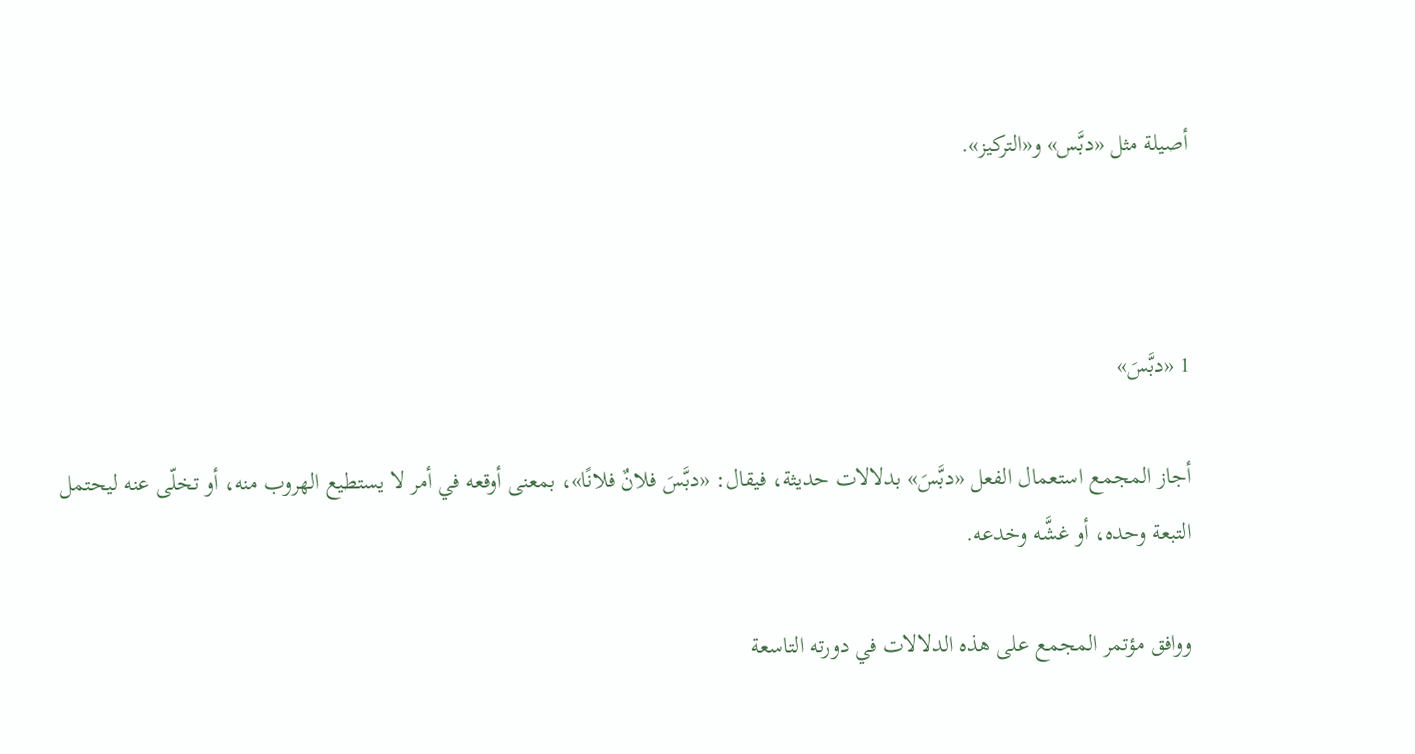أصيلة مثل «دبَّس» و«التركيز».



1 «دبَّسَ»

أجاز المجمع استعمال الفعل «دبَّسَ» بدلالات حديثة، فيقال: «دبَّسَ فلانٌ فلانًا»، بمعنى أوقعه في أمر لا يستطيع الهروب منه، أو تخلّى عنه ليحتمل التبعة وحده، أو غشَّه وخدعه.

ووافق مؤتمر المجمع على هذه الدلالات في دورته التاسعة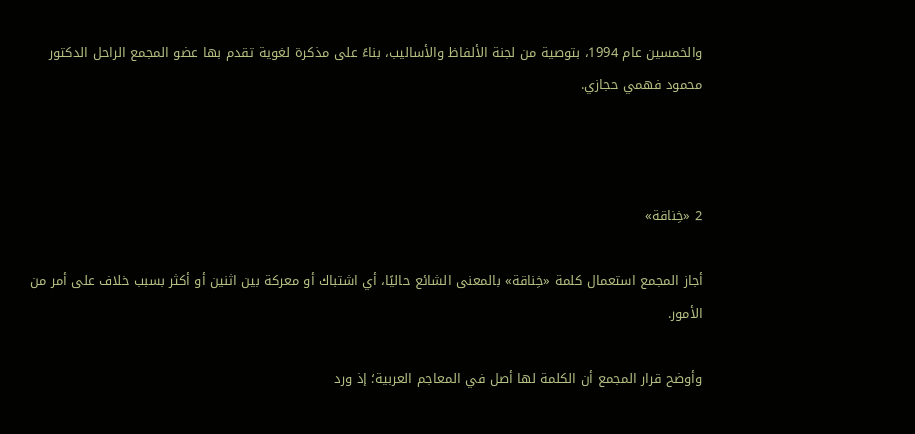والخمسين عام 1994، بتوصية من لجنة الألفاظ والأساليب، بناءً على مذكرة لغوية تقدم بها عضو المجمع الراحل الدكتور محمود فهمي حجازي.



2 «خِناقة»

أجاز المجمع استعمال كلمة «خِناقة» بالمعنى الشائع حاليًا، أي اشتباك أو معركة بين اثنين أو أكثر بسبب خلاف على أمر من الأمور.

وأوضح قرار المجمع أن الكلمة لها أصل في المعاجم العربية؛ إذ ورد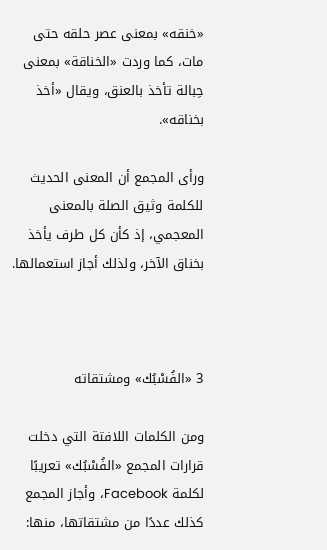«خنقه» بمعنى عصر حلقه حتى مات، كما وردت «الخناقة» بمعنى حِبالة تأخذ بالعنق، ويقال «أخذ بخناقه».

ورأى المجمع أن المعنى الحديث للكلمة وثيق الصلة بالمعنى المعجمي، إذ كأن كل طرف يأخذ بخناق الآخر، ولذلك أجاز استعمالها.



3 «الفُسْبُك» ومشتقاته

ومن الكلمات اللافتة التي دخلت قرارات المجمع «الفُسْبُك» تعريبًا لكلمة Facebook، وأجاز المجمع كذلك عددًا من مشتقاتها، منها: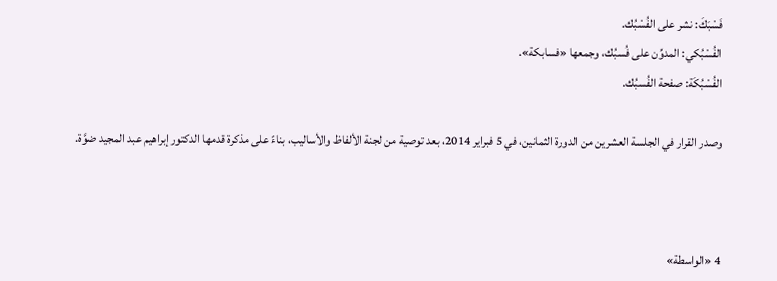فَسْبَكَ: نشر على الفُسْبُك.
الفُسْبُكي: المدوِّن على فُسبُك، وجمعها «فسابكة».
الفُسْبُكَة: صفحة الفُسبُك.

وصدر القرار في الجلسة العشرين من الدورة الثمانين، في 5 فبراير 2014، بعد توصية من لجنة الألفاظ والأساليب، بناءً على مذكرة قدمها الدكتور إبراهيم عبد المجيد ضوَّة.



4 «الواسطة»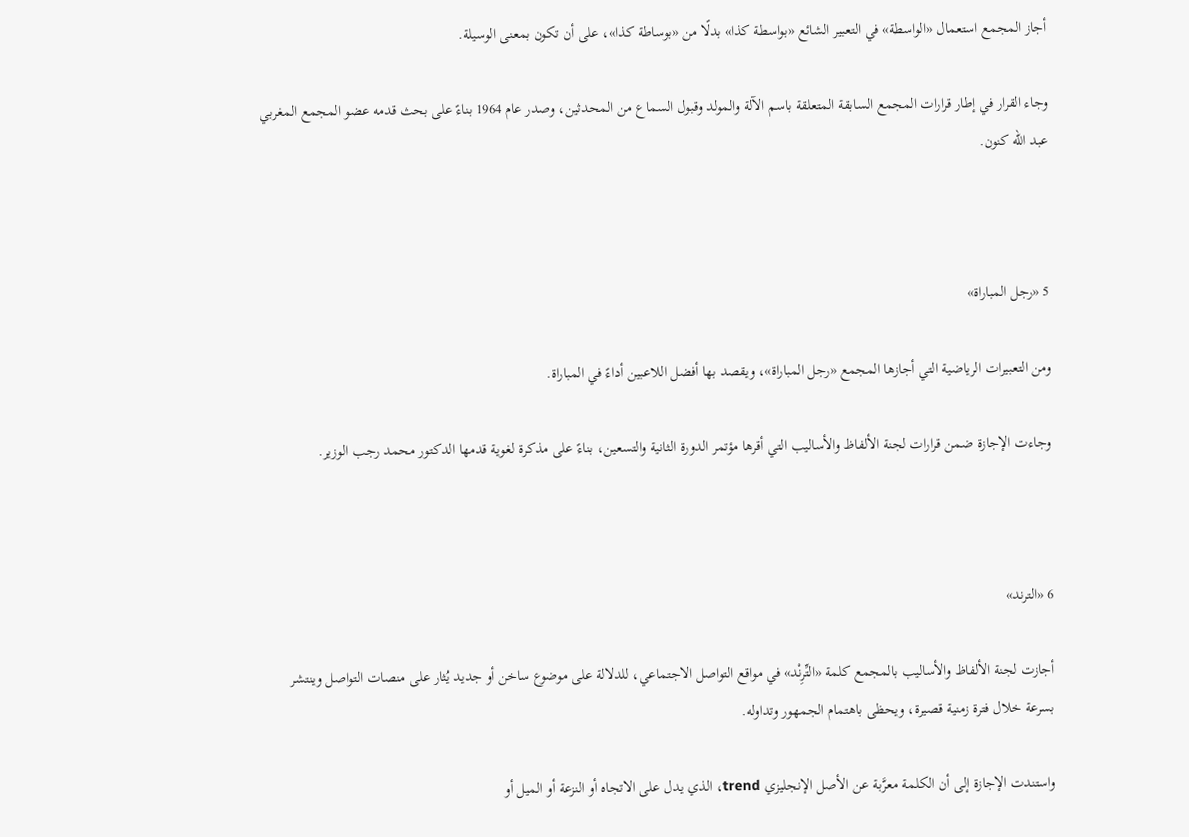أجاز المجمع استعمال «الواسطة» في التعبير الشائع «بواسطة كذا» بدلًا من «بوساطة كذا»، على أن تكون بمعنى الوسيلة.

وجاء القرار في إطار قرارات المجمع السابقة المتعلقة باسم الآلة والمولد وقبول السماع من المحدثين، وصدر عام 1964 بناءً على بحث قدمه عضو المجمع المغربي عبد الله كنون.



5 «رجل المباراة»

ومن التعبيرات الرياضية التي أجازها المجمع «رجل المباراة»، ويقصد بها أفضل اللاعبين أداءً في المباراة.

وجاءت الإجازة ضمن قرارات لجنة الألفاظ والأساليب التي أقرها مؤتمر الدورة الثانية والتسعين، بناءً على مذكرة لغوية قدمها الدكتور محمد رجب الوزير.



6 «الترند»

أجازت لجنة الألفاظ والأساليب بالمجمع كلمة «التِّرِنْد» في مواقع التواصل الاجتماعي، للدلالة على موضوع ساخن أو جديد يُثار على منصات التواصل وينتشر بسرعة خلال فترة زمنية قصيرة، ويحظى باهتمام الجمهور وتداوله.

واستندت الإجازة إلى أن الكلمة معرَّبة عن الأصل الإنجليزي trend، الذي يدل على الاتجاه أو النزعة أو الميل أو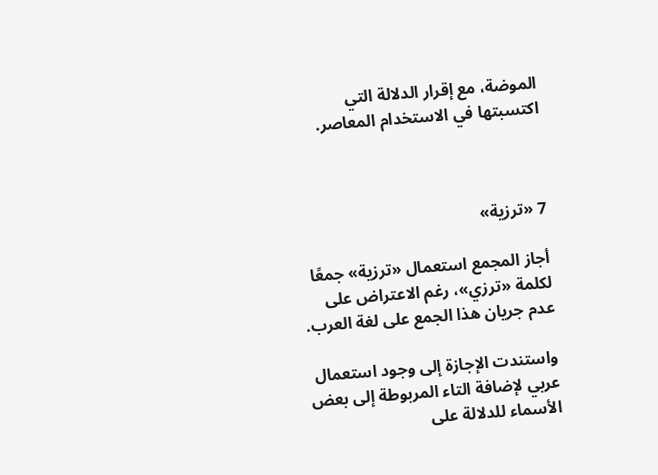الموضة، مع إقرار الدلالة التي اكتسبتها في الاستخدام المعاصر.



7 «ترزية»

أجاز المجمع استعمال «ترزية» جمعًا لكلمة «ترزي»، رغم الاعتراض على عدم جريان هذا الجمع على لغة العرب.

واستندت الإجازة إلى وجود استعمال عربي لإضافة التاء المربوطة إلى بعض الأسماء للدلالة على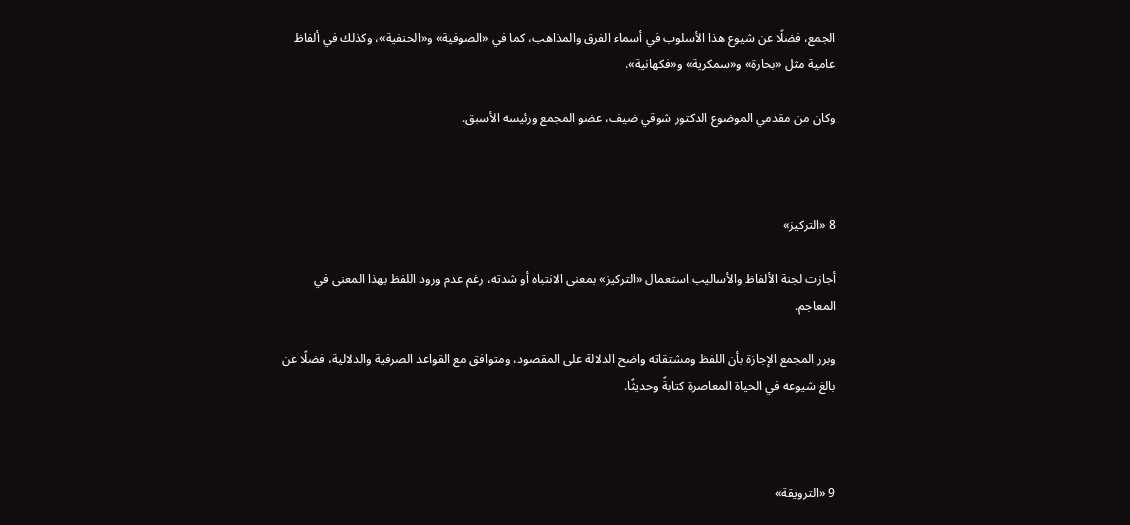الجمع، فضلًا عن شيوع هذا الأسلوب في أسماء الفرق والمذاهب، كما في «الصوفية» و«الحنفية»، وكذلك في ألفاظ عامية مثل «بحارة» و«سمكرية» و«فكهانية».

وكان من مقدمي الموضوع الدكتور شوقي ضيف، عضو المجمع ورئيسه الأسبق.



8 «التركيز»

أجازت لجنة الألفاظ والأساليب استعمال «التركيز» بمعنى الانتباه أو شدته، رغم عدم ورود اللفظ بهذا المعنى في المعاجم.

وبرر المجمع الإجازة بأن اللفظ ومشتقاته واضح الدلالة على المقصود، ومتوافق مع القواعد الصرفية والدلالية، فضلًا عن بالغ شيوعه في الحياة المعاصرة كتابةً وحديثًا.



9 «الترويقة»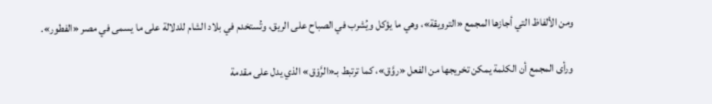ومن الألفاظ التي أجازها المجمع «الترويقة»، وهي ما يؤكل ويُشرب في الصباح على الريق، وتُستخدم في بلاد الشام للدلالة على ما يسمى في مصر «الفطور».

ورأى المجمع أن الكلمة يمكن تخريجها من الفعل «روَّق»، كما ترتبط بـ«الرَّوْق» الذي يدل على مقدمة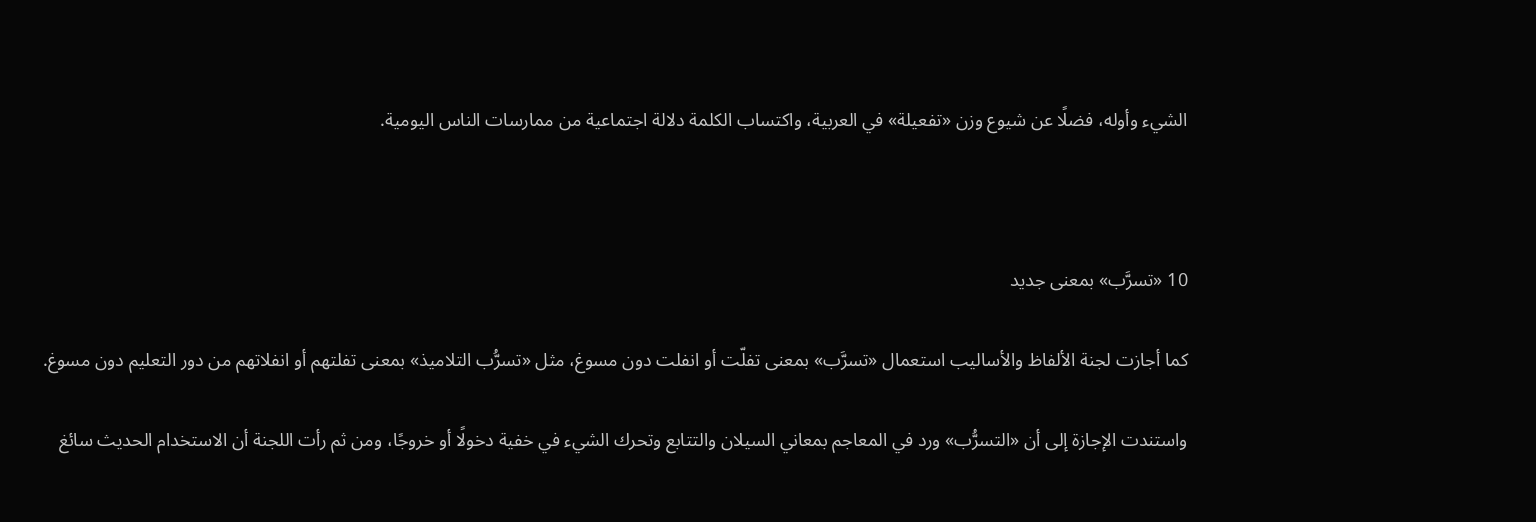الشيء وأوله، فضلًا عن شيوع وزن «تفعيلة» في العربية، واكتساب الكلمة دلالة اجتماعية من ممارسات الناس اليومية.



10 «تسرَّب» بمعنى جديد

كما أجازت لجنة الألفاظ والأساليب استعمال «تسرَّب» بمعنى تفلّت أو انفلت دون مسوغ، مثل «تسرُّب التلاميذ» بمعنى تفلتهم أو انفلاتهم من دور التعليم دون مسوغ.

واستندت الإجازة إلى أن «التسرُّب» ورد في المعاجم بمعاني السيلان والتتابع وتحرك الشيء في خفية دخولًا أو خروجًا، ومن ثم رأت اللجنة أن الاستخدام الحديث سائغ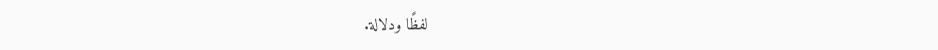لفظًا ودلالة.